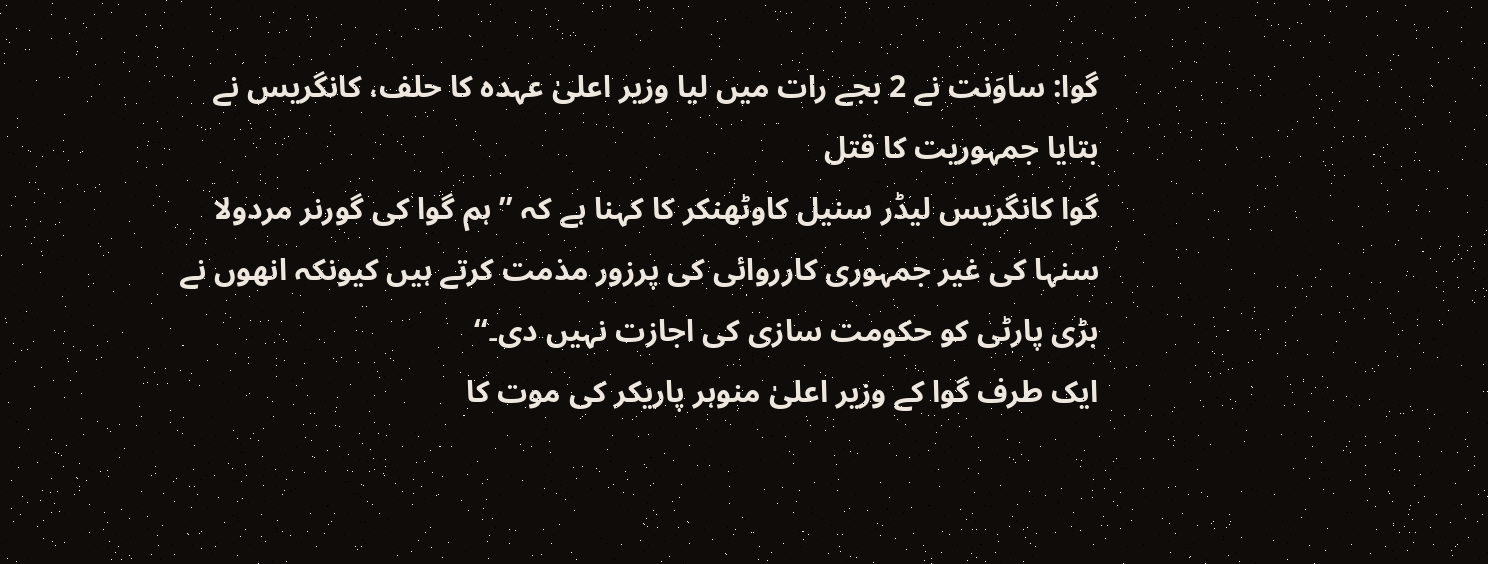گوا: ساوَنت نے 2 بجے رات میں لیا وزیر اعلیٰ عہدہ کا حلف، کانگریس نے بتایا جمہوریت کا قتل
گوا کانگریس لیڈر سنیل کاوٹھنکر کا کہنا ہے کہ ’’ہم گوا کی گورنر مردولا سنہا کی غیر جمہوری کارروائی کی پرزور مذمت کرتے ہیں کیونکہ انھوں نے بڑی پارٹی کو حکومت سازی کی اجازت نہیں دی۔‘‘
ایک طرف گوا کے وزیر اعلیٰ منوہر پاریکر کی موت کا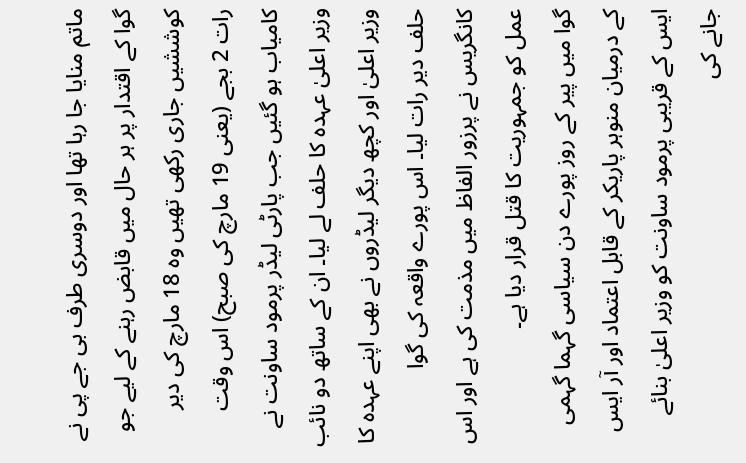ماتم منایا جا رہا تھا اور دوسری طرف بی جے پی نے گوا کے اقتدار پر ہر حال میں قابض رہنے کے لیے جو کوششیں جاری رکھی تھیں وہ 18 مارچ کی دیر رات 2 بجے (یعنی 19 مارچ کی صبح) اس وقت کامیاب ہو گئیں جب پارٹی لیڈر پرمود ساونت نے وزیر اعلیٰ عہدہ کا حلف لے لیا۔ ان کے ساتھ دو نائب وزیر اعلیٰ اور کچھ دیگر لیڈروں نے بھی اپنے عہدہ کا حلف دیر رات لیا۔ اس پورے واقعہ کی گوا کانگریس نے پرزور الفاظ میں مذمت کی ہے اور اس عمل کو جمہوریت کا قتل قرار دیا ہے۔
گوا میں پیر کے روز پورے دن سیاسی گہما گہمی کے درمیان منوہر پاریکر کے قابل اعتماد اور آر ایس ایس کے قریبی پرمود ساونت کو وزیر اعلیٰ بنائے جانے کی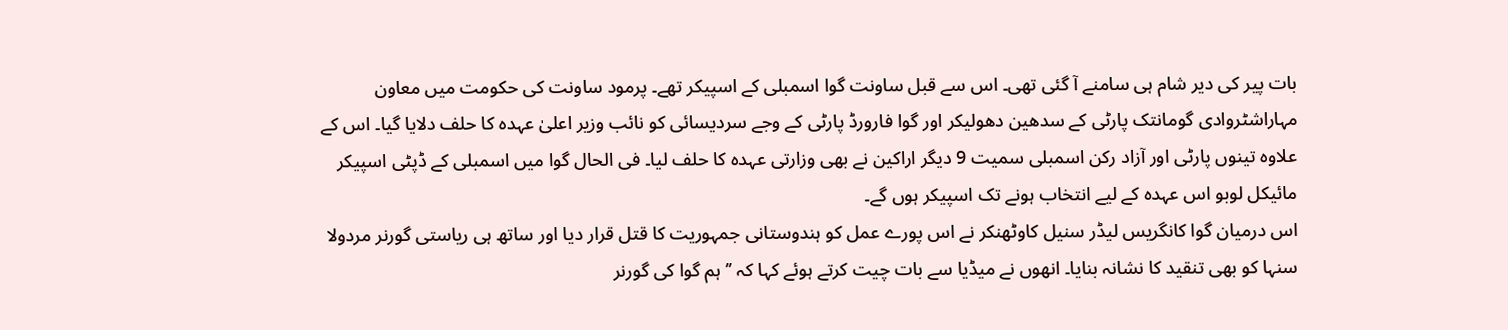بات پیر کی دیر شام ہی سامنے آ گئی تھی۔ اس سے قبل ساونت گوا اسمبلی کے اسپیکر تھے۔ پرمود ساونت کی حکومت میں معاون مہاراشٹروادی گومانتک پارٹی کے سدھین دھولیکر اور گوا فارورڈ پارٹی کے وجے سردیسائی کو نائب وزیر اعلیٰ عہدہ کا حلف دلایا گیا۔ اس کے علاوہ تینوں پارٹی اور آزاد رکن اسمبلی سمیت 9 دیگر اراکین نے بھی وزارتی عہدہ کا حلف لیا۔ فی الحال گوا میں اسمبلی کے ڈپٹی اسپیکر مائیکل لوبو اس عہدہ کے لیے انتخاب ہونے تک اسپیکر ہوں گے۔
اس درمیان گوا کانگریس لیڈر سنیل کاوٹھنکر نے اس پورے عمل کو ہندوستانی جمہوریت کا قتل قرار دیا اور ساتھ ہی ریاستی گورنر مردولا سنہا کو بھی تنقید کا نشانہ بنایا۔ انھوں نے میڈیا سے بات چیت کرتے ہوئے کہا کہ ’’ہم گوا کی گورنر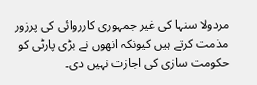مردولا سنہا کی غیر جمہوری کارروائی کی پرزور مذمت کرتے ہیں کیونکہ انھوں نے بڑی پارٹی کو حکومت سازی کی اجازت نہیں دی۔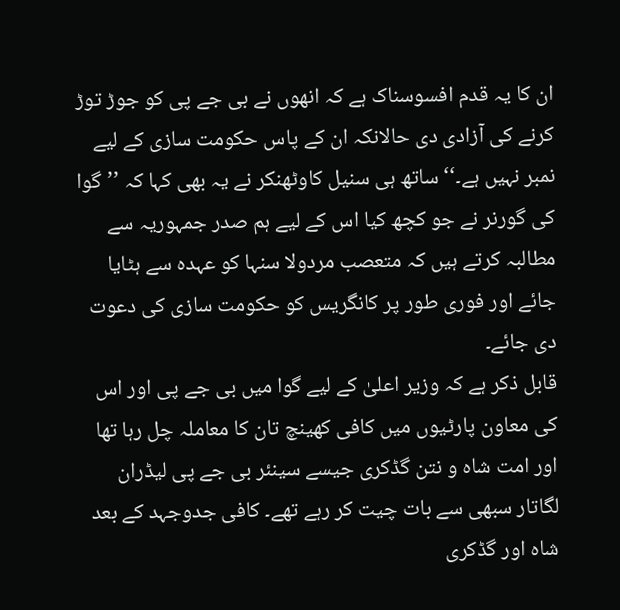ان کا یہ قدم افسوسناک ہے کہ انھوں نے بی جے پی کو جوڑ توڑ کرنے کی آزادی دی حالانکہ ان کے پاس حکومت سازی کے لیے نمبر نہیں ہے۔‘‘ ساتھ ہی سنیل کاوٹھنکر نے یہ بھی کہا کہ ’’گوا کی گورنر نے جو کچھ کیا اس کے لیے ہم صدر جمہوریہ سے مطالبہ کرتے ہیں کہ متعصب مردولا سنہا کو عہدہ سے ہٹایا جائے اور فوری طور پر کانگریس کو حکومت سازی کی دعوت دی جائے۔
قابل ذکر ہے کہ وزیر اعلیٰ کے لیے گوا میں بی جے پی اور اس کی معاون پارٹیوں میں کافی کھینچ تان کا معاملہ چل رہا تھا اور امت شاہ و نتن گڈکری جیسے سینئر بی جے پی لیڈران لگاتار سبھی سے بات چیت کر رہے تھے۔ کافی جدوجہد کے بعد شاہ اور گڈکری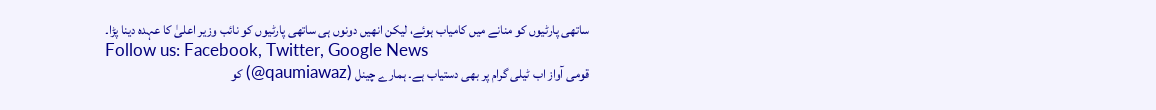ساتھی پارٹیوں کو منانے میں کامیاب ہوئے، لیکن انھیں دونوں ہی ساتھی پارٹیوں کو نائب وزیر اعلیٰ کا عہدہ دینا پڑا۔
Follow us: Facebook, Twitter, Google News
قومی آواز اب ٹیلی گرام پر بھی دستیاب ہے۔ ہمارے چینل (qaumiawaz@) کو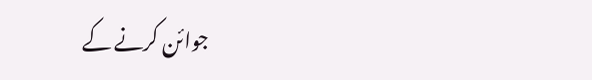جوائن کرنے کے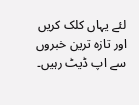لئے یہاں کلک کریں اور تازہ ترین خبروں سے اپ ڈیٹ رہیں۔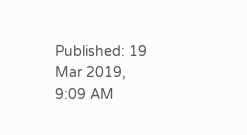Published: 19 Mar 2019, 9:09 AM